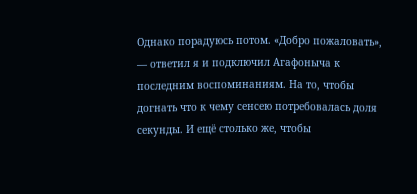Однако порадуюсь потом. «Добро пожаловать», — ответил я и подключил Агафоныча к последним воспоминаниям. На то, чтобы догнать что к чему сенсею потребовалась доля секунды. И ещё столько же, чтобы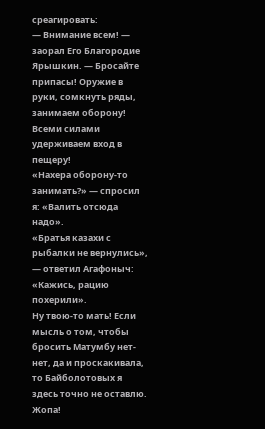среагировать:
— Внимание всем! — заорал Его Благородие Ярышкин. — Бросайте припасы! Оружие в руки, сомкнуть ряды, занимаем оборону! Всеми силами удерживаем вход в пещеру!
«Нахера оборону-то занимать?» — спросил я: «Валить отсюда надо».
«Братья казахи с рыбалки не вернулись», — ответил Агафоныч: «Кажись, рацию похерили».
Ну твою-то мать! Если мысль о том, чтобы бросить Матумбу нет-нет, да и проскакивала, то Байболотовых я здесь точно не оставлю. Жопа!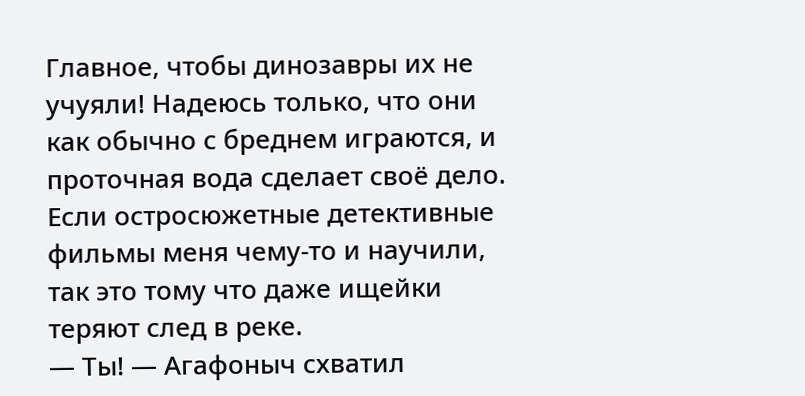Главное, чтобы динозавры их не учуяли! Надеюсь только, что они как обычно с бреднем играются, и проточная вода сделает своё дело. Если остросюжетные детективные фильмы меня чему-то и научили, так это тому что даже ищейки теряют след в реке.
— Ты! — Агафоныч схватил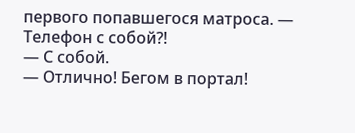первого попавшегося матроса. — Телефон с собой⁈
— С собой.
— Отлично! Бегом в портал!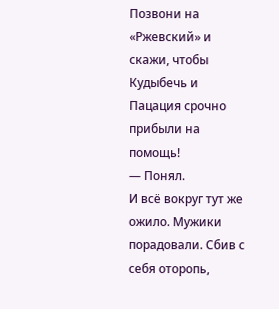Позвони на «Ржевский» и скажи, чтобы Кудыбечь и Пацация срочно прибыли на помощь!
— Понял.
И всё вокруг тут же ожило. Мужики порадовали. Сбив с себя оторопь,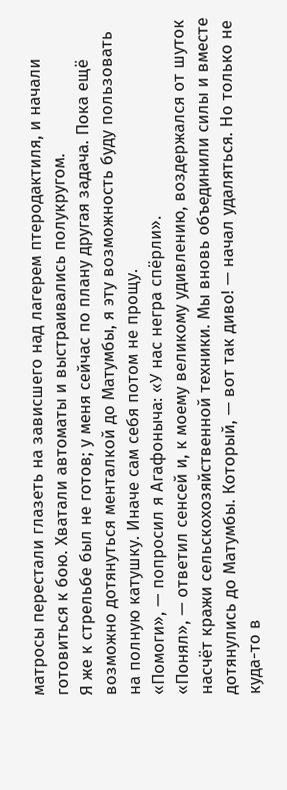матросы перестали глазеть на зависшего над лагерем птеродактиля, и начали готовиться к бою. Хватали автоматы и выстраивались полукругом.
Я же к стрельбе был не готов; у меня сейчас по плану другая задача. Пока ещё возможно дотянуться менталкой до Матумбы, я эту возможность буду пользовать на полную катушку. Иначе сам себя потом не прощу.
«Помоги», — попросил я Агафоныча: «У нас негра спёрли».
«Понял», — ответил сенсей и, к моему великому удивлению, воздержался от шуток насчёт кражи сельскохозяйственной техники. Мы вновь объединили силы и вместе дотянулись до Матумбы. Который, — вот так диво! — начал удаляться. Но только не куда-то в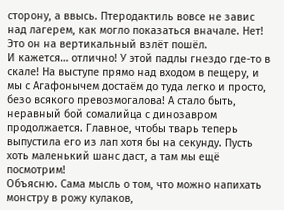сторону, а ввысь. Птеродактиль вовсе не завис над лагерем, как могло показаться вначале. Нет! Это он на вертикальный взлёт пошёл.
И кажется… отлично! У этой падлы гнездо где-то в скале! На выступе прямо над входом в пещеру, и мы с Агафонычем достаём до туда легко и просто, безо всякого превозмогалова! А стало быть, неравный бой сомалийца с динозавром продолжается. Главное, чтобы тварь теперь выпустила его из лап хотя бы на секунду. Пусть хоть маленький шанс даст, а там мы ещё посмотрим!
Объясню. Сама мысль о том, что можно напихать монстру в рожу кулаков,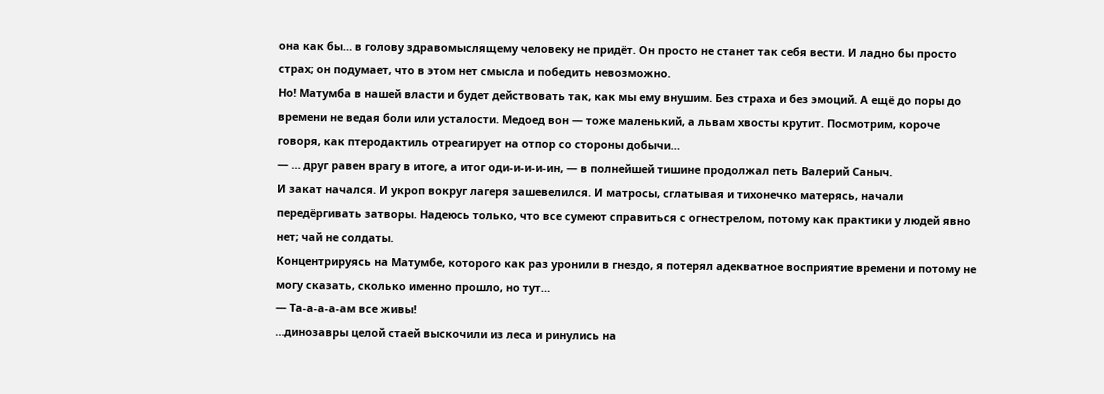она как бы… в голову здравомыслящему человеку не придёт. Он просто не станет так себя вести. И ладно бы просто страх; он подумает, что в этом нет смысла и победить невозможно.
Но! Матумба в нашей власти и будет действовать так, как мы ему внушим. Без страха и без эмоций. А ещё до поры до времени не ведая боли или усталости. Медоед вон — тоже маленький, а львам хвосты крутит. Посмотрим, короче говоря, как птеродактиль отреагирует на отпор со стороны добычи…
— … друг равен врагу в итоге, а итог оди-и-и-и-ин, — в полнейшей тишине продолжал петь Валерий Саныч.
И закат начался. И укроп вокруг лагеря зашевелился. И матросы, сглатывая и тихонечко матерясь, начали передёргивать затворы. Надеюсь только, что все сумеют справиться с огнестрелом, потому как практики у людей явно нет; чай не солдаты.
Концентрируясь на Матумбе, которого как раз уронили в гнездо, я потерял адекватное восприятие времени и потому не могу сказать, сколько именно прошло, но тут…
— Та-а-а-а-ам все живы!
…динозавры целой стаей выскочили из леса и ринулись на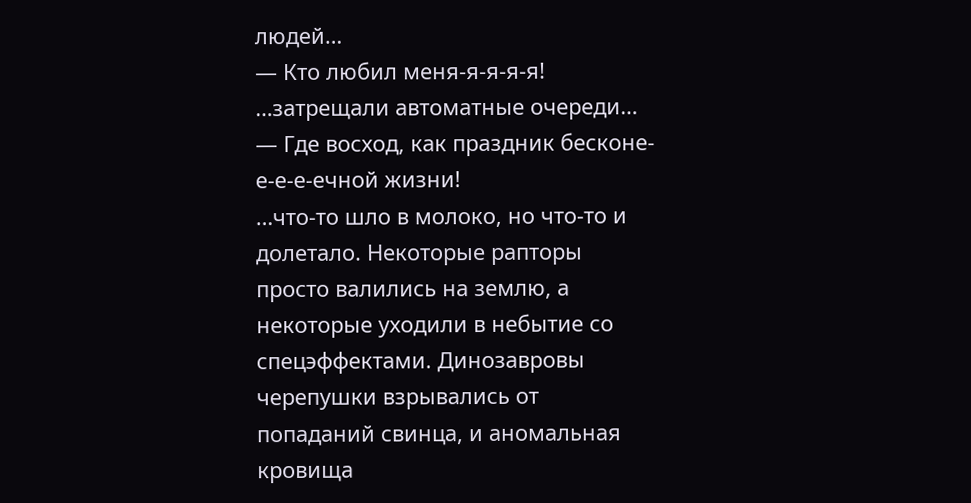людей…
— Кто любил меня-я-я-я-я!
…затрещали автоматные очереди…
— Где восход, как праздник бесконе-е-е-е-ечной жизни!
…что-то шло в молоко, но что-то и долетало. Некоторые рапторы просто валились на землю, а некоторые уходили в небытие со спецэффектами. Динозавровы черепушки взрывались от попаданий свинца, и аномальная кровища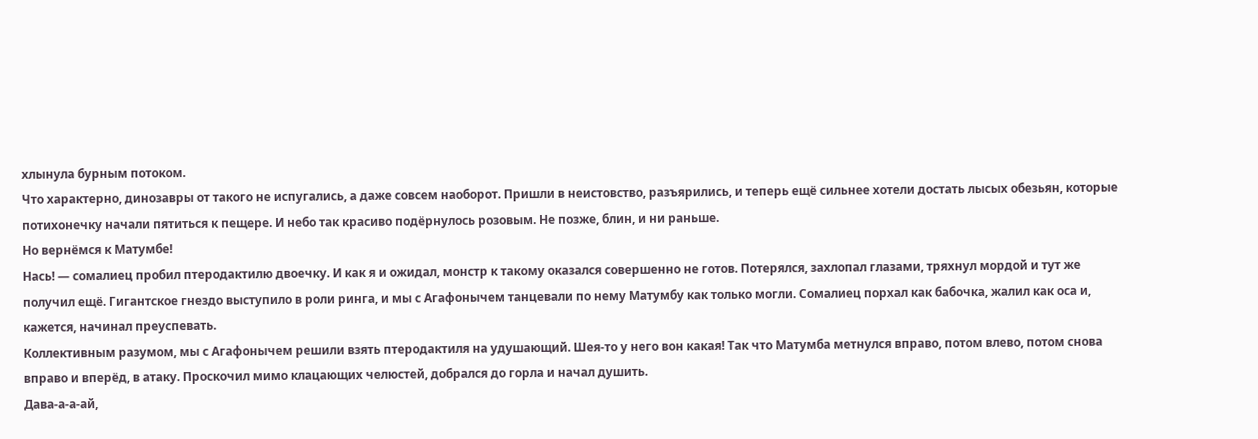хлынула бурным потоком.
Что характерно, динозавры от такого не испугались, а даже совсем наоборот. Пришли в неистовство, разъярились, и теперь ещё сильнее хотели достать лысых обезьян, которые потихонечку начали пятиться к пещере. И небо так красиво подёрнулось розовым. Не позже, блин, и ни раньше.
Но вернёмся к Матумбе!
Нась! — сомалиец пробил птеродактилю двоечку. И как я и ожидал, монстр к такому оказался совершенно не готов. Потерялся, захлопал глазами, тряхнул мордой и тут же получил ещё. Гигантское гнездо выступило в роли ринга, и мы с Агафонычем танцевали по нему Матумбу как только могли. Сомалиец порхал как бабочка, жалил как оса и, кажется, начинал преуспевать.
Коллективным разумом, мы с Агафонычем решили взять птеродактиля на удушающий. Шея-то у него вон какая! Так что Матумба метнулся вправо, потом влево, потом снова вправо и вперёд, в атаку. Проскочил мимо клацающих челюстей, добрался до горла и начал душить.
Дава-а-а-ай,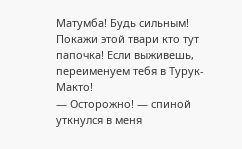Матумба! Будь сильным! Покажи этой твари кто тут папочка! Если выживешь, переименуем тебя в Турук-Макто!
— Осторожно! — спиной уткнулся в меня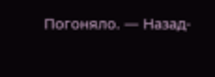Погоняло. — Назад-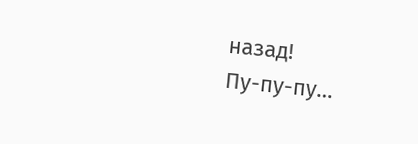назад!
Пу-пу-пу…